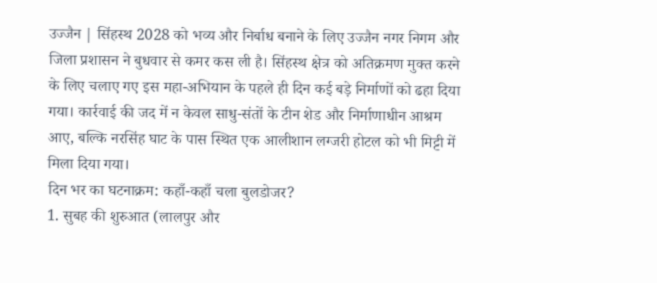उज्जैन | सिंहस्थ 2028 को भव्य और निर्बाध बनाने के लिए उज्जैन नगर निगम और जिला प्रशासन ने बुधवार से कमर कस ली है। सिंहस्थ क्षेत्र को अतिक्रमण मुक्त करने के लिए चलाए गए इस महा-अभियान के पहले ही दिन कई बड़े निर्माणों को ढहा दिया गया। कार्रवाई की जद में न केवल साधु-संतों के टीन शेड और निर्माणाधीन आश्रम आए, बल्कि नरसिंह घाट के पास स्थित एक आलीशान लग्जरी होटल को भी मिट्टी में मिला दिया गया।
दिन भर का घटनाक्रम: कहाँ-कहाँ चला बुलडोजर?
1. सुबह की शुरुआत (लालपुर और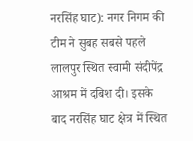नरसिंह घाट): नगर निगम की टीम ने सुबह सबसे पहले लालपुर स्थित स्वामी संदीपेंद्र आश्रम में दबिश दी। इसके बाद नरसिंह घाट क्षेत्र में स्थित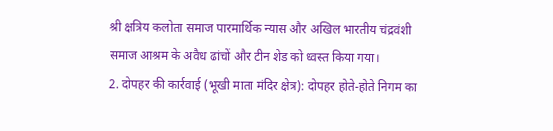श्री क्षत्रिय कलोता समाज पारमार्थिक न्यास और अखिल भारतीय चंद्रवंशी समाज आश्रम के अवैध ढांचों और टीन शेड को ध्वस्त किया गया।
2. दोपहर की कार्रवाई (भूखी माता मंदिर क्षेत्र): दोपहर होते-होते निगम का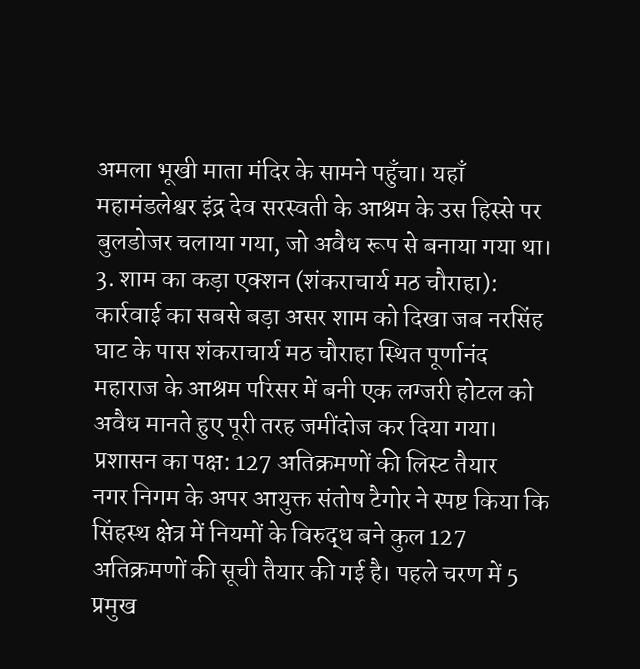अमला भूखी माता मंदिर के सामने पहुँचा। यहाँ महामंडलेश्वर इंद्र देव सरस्वती के आश्रम के उस हिस्से पर बुलडोजर चलाया गया, जो अवैध रूप से बनाया गया था।
3. शाम का कड़ा एक्शन (शंकराचार्य मठ चौराहा): कार्रवाई का सबसे बड़ा असर शाम को दिखा जब नरसिंह घाट के पास शंकराचार्य मठ चौराहा स्थित पूर्णानंद महाराज के आश्रम परिसर में बनी एक लग्जरी होटल को अवैध मानते हुए पूरी तरह जमींदोज कर दिया गया।
प्रशासन का पक्ष: 127 अतिक्रमणों की लिस्ट तैयार
नगर निगम के अपर आयुक्त संतोष टैगोर ने स्पष्ट किया कि सिंहस्थ क्षेत्र में नियमों के विरुद्ध बने कुल 127 अतिक्रमणों की सूची तैयार की गई है। पहले चरण में 5 प्रमुख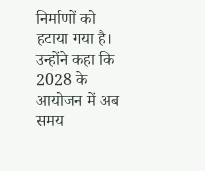निर्माणों को हटाया गया है। उन्होंने कहा कि 2028 के आयोजन में अब समय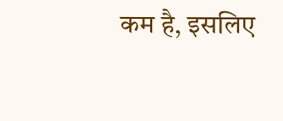कम है, इसलिए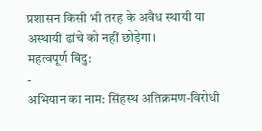प्रशासन किसी भी तरह के अवैध स्थायी या अस्थायी ढांचे को नहीं छोड़ेगा।
महत्वपूर्ण बिंदु:
-
अभियान का नाम: सिंहस्थ अतिक्रमण-विरोधी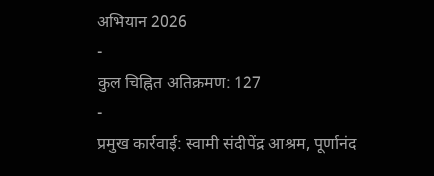अभियान 2026
-
कुल चिह्नित अतिक्रमण: 127
-
प्रमुख कार्रवाई: स्वामी संदीपेंद्र आश्रम, पूर्णानंद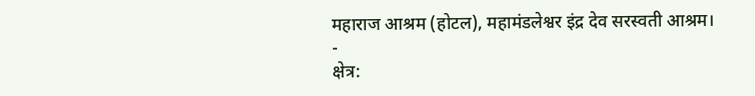महाराज आश्रम (होटल), महामंडलेश्वर इंद्र देव सरस्वती आश्रम।
-
क्षेत्र: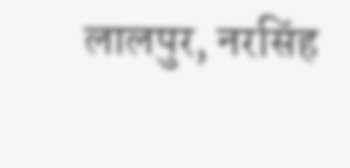लालपुर, नरसिंह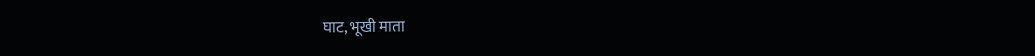घाट, भूखी माता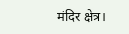मंदिर क्षेत्र।